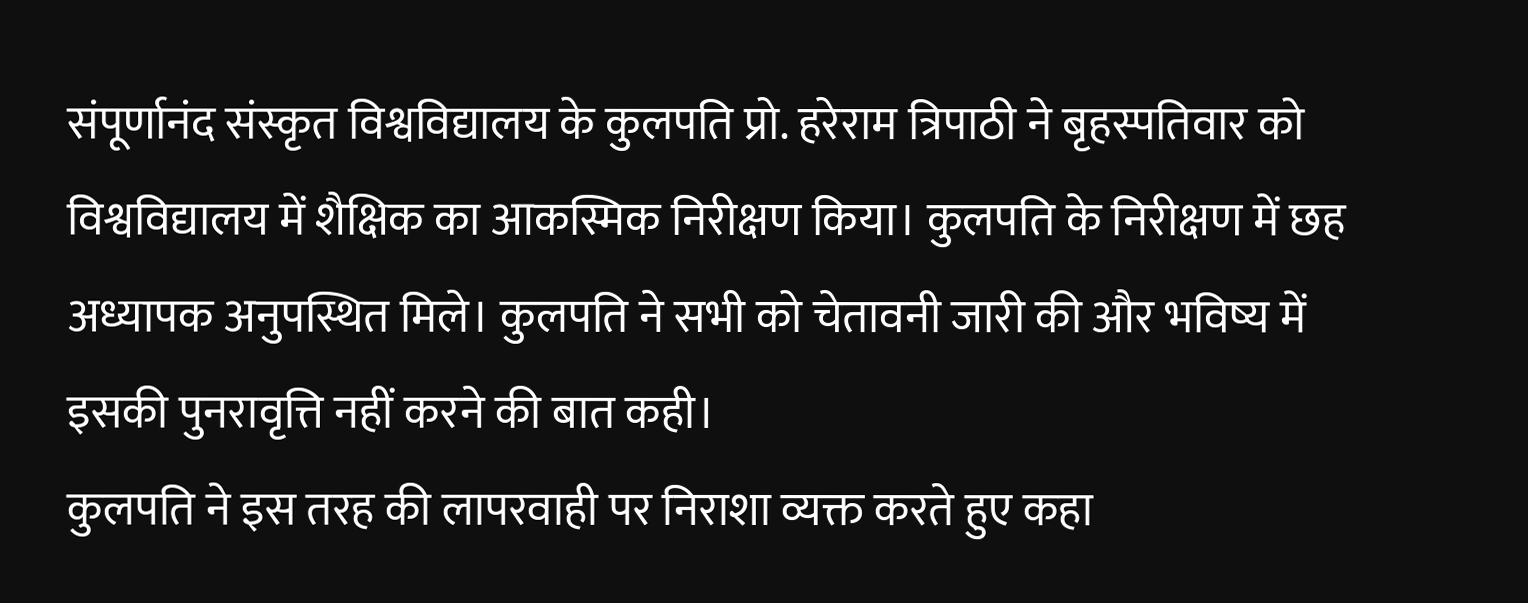संपूर्णानंद संस्कृत विश्वविद्यालय के कुलपति प्रो. हरेराम त्रिपाठी ने बृहस्पतिवार को विश्वविद्यालय में शैक्षिक का आकस्मिक निरीक्षण किया। कुलपति के निरीक्षण में छह अध्यापक अनुपस्थित मिले। कुलपति ने सभी को चेतावनी जारी की और भविष्य में इसकी पुनरावृत्ति नहीं करने की बात कही।
कुलपति ने इस तरह की लापरवाही पर निराशा व्यक्त करते हुए कहा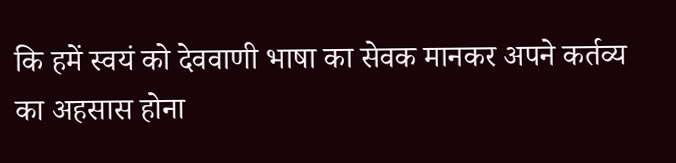कि हमें स्वयं को देववाणी भाषा का सेवक मानकर अपने कर्तव्य का अहसास होना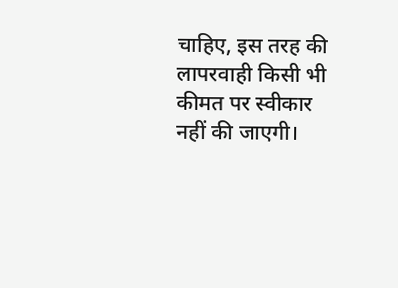चाहिए, इस तरह की लापरवाही किसी भी कीमत पर स्वीकार नहीं की जाएगी।